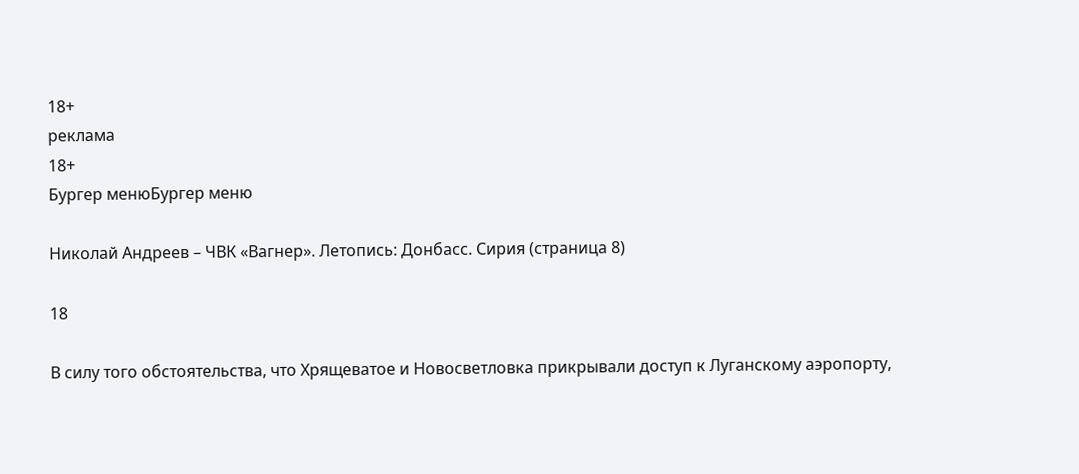18+
реклама
18+
Бургер менюБургер меню

Николай Андреев – ЧВК «Вагнер». Летопись: Донбасс. Сирия (страница 8)

18

В силу того обстоятельства, что Хрящеватое и Новосветловка прикрывали доступ к Луганскому аэропорту,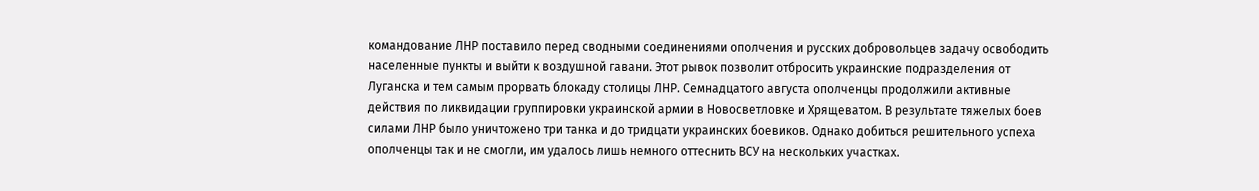командование ЛНР поставило перед сводными соединениями ополчения и русских добровольцев задачу освободить населенные пункты и выйти к воздушной гавани. Этот рывок позволит отбросить украинские подразделения от Луганска и тем самым прорвать блокаду столицы ЛНР. Семнадцатого августа ополченцы продолжили активные действия по ликвидации группировки украинской армии в Новосветловке и Хрящеватом. В результате тяжелых боев силами ЛНР было уничтожено три танка и до тридцати украинских боевиков. Однако добиться решительного успеха ополченцы так и не смогли, им удалось лишь немного оттеснить ВСУ на нескольких участках.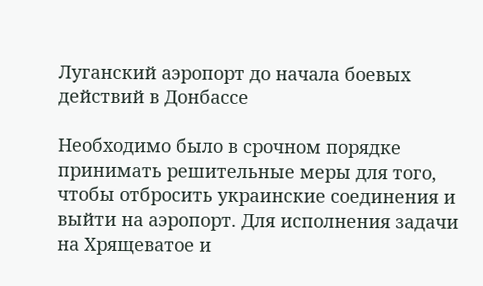Луганский аэропорт до начала боевых действий в Донбассе

Необходимо было в срочном порядке принимать решительные меры для того, чтобы отбросить украинские соединения и выйти на аэропорт. Для исполнения задачи на Хрящеватое и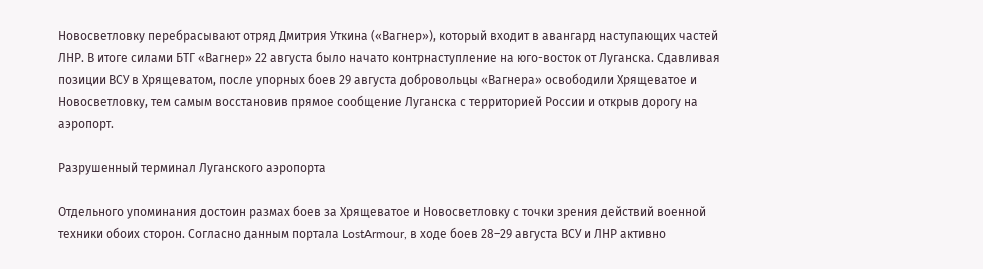Новосветловку перебрасывают отряд Дмитрия Уткина («Вагнер»), который входит в авангард наступающих частей ЛНР. В итоге силами БТГ «Вагнер» 22 августа было начато контрнаступление на юго-восток от Луганска. Сдавливая позиции ВСУ в Хрящеватом, после упорных боев 29 августа добровольцы «Вагнера» освободили Хрящеватое и Новосветловку, тем самым восстановив прямое сообщение Луганска с территорией России и открыв дорогу на аэропорт.

Разрушенный терминал Луганского аэропорта

Отдельного упоминания достоин размах боев за Хрящеватое и Новосветловку с точки зрения действий военной техники обоих сторон. Согласно данным портала LostArmour, в ходе боев 28–29 августа ВСУ и ЛНР активно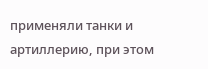применяли танки и артиллерию, при этом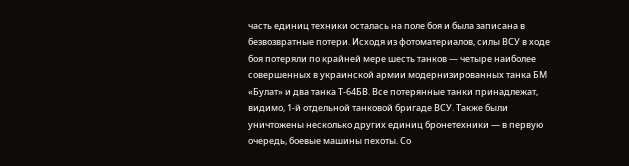часть единиц техники осталась на поле боя и была записана в безвозвратные потери. Исходя из фотоматериалов, силы ВСУ в ходе боя потеряли по крайней мере шесть танков — четыре наиболее совершенных в украинской армии модернизированных танка БМ «Булат» и два танка Т-64БВ. Все потерянные танки принадлежат, видимо, 1-й отдельной танковой бригаде ВСУ. Также были уничтожены несколько других единиц бронетехники — в первую очередь, боевые машины пехоты. Со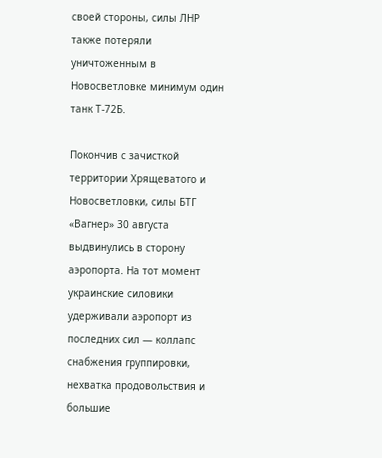своей стороны, силы ЛНР также потеряли уничтоженным в Новосветловке минимум один танк Т-72Б.

Покончив с зачисткой территории Хрящеватого и Новосветловки, силы БТГ «Вагнер» 30 августа выдвинулись в сторону аэропорта. На тот момент украинские силовики удерживали аэропорт из последних сил — коллапс снабжения группировки, нехватка продовольствия и большие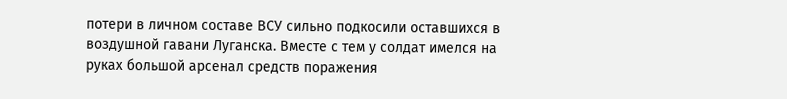потери в личном составе ВСУ сильно подкосили оставшихся в воздушной гавани Луганска. Вместе с тем у солдат имелся на руках большой арсенал средств поражения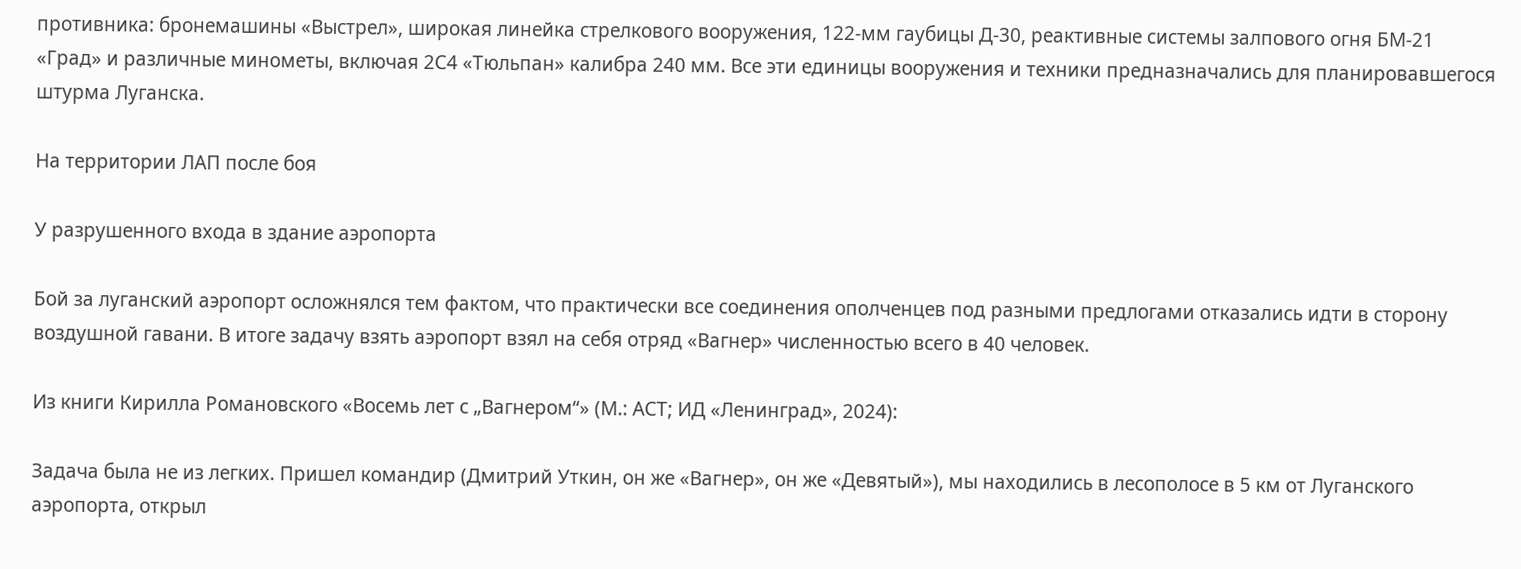противника: бронемашины «Выстрел», широкая линейка стрелкового вооружения, 122-мм гаубицы Д-30, реактивные системы залпового огня БМ-21 «Град» и различные минометы, включая 2С4 «Тюльпан» калибра 240 мм. Все эти единицы вооружения и техники предназначались для планировавшегося штурма Луганска.

На территории ЛАП после боя

У разрушенного входа в здание аэропорта

Бой за луганский аэропорт осложнялся тем фактом, что практически все соединения ополченцев под разными предлогами отказались идти в сторону воздушной гавани. В итоге задачу взять аэропорт взял на себя отряд «Вагнер» численностью всего в 40 человек.

Из книги Кирилла Романовского «Восемь лет с „Вагнером“» (М.: АСТ; ИД «Ленинград», 2024):

Задача была не из легких. Пришел командир (Дмитрий Уткин, он же «Вагнер», он же «Девятый»), мы находились в лесополосе в 5 км от Луганского аэропорта, открыл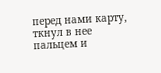перед нами карту, ткнул в нее пальцем и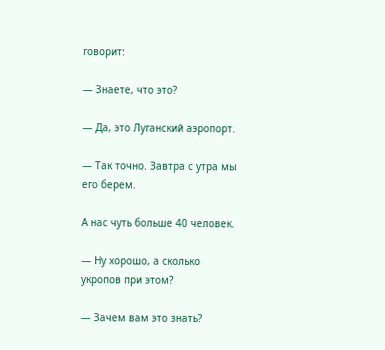говорит:

— Знаете, что это?

— Да, это Луганский аэропорт.

— Так точно. Завтра с утра мы его берем.

А нас чуть больше 40 человек.

— Ну хорошо, а сколько укропов при этом?

— Зачем вам это знать?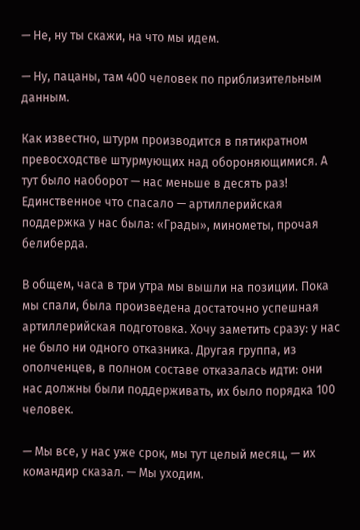— Не, ну ты скажи, на что мы идем.

— Ну, пацаны, там 400 человек по приблизительным данным.

Как известно, штурм производится в пятикратном превосходстве штурмующих над обороняющимися. А тут было наоборот — нас меньше в десять раз! Единственное что спасало — артиллерийская поддержка у нас была: «Грады», минометы, прочая белиберда.

В общем, часа в три утра мы вышли на позиции. Пока мы спали, была произведена достаточно успешная артиллерийская подготовка. Хочу заметить сразу: у нас не было ни одного отказника. Другая группа, из ополченцев, в полном составе отказалась идти: они нас должны были поддерживать, их было порядка 100 человек.

— Мы все, у нас уже срок, мы тут целый месяц, — их командир сказал. — Мы уходим.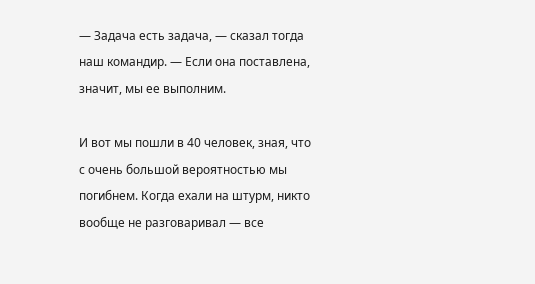— Задача есть задача, — сказал тогда наш командир. — Если она поставлена, значит, мы ее выполним.

И вот мы пошли в 40 человек, зная, что с очень большой вероятностью мы погибнем. Когда ехали на штурм, никто вообще не разговаривал — все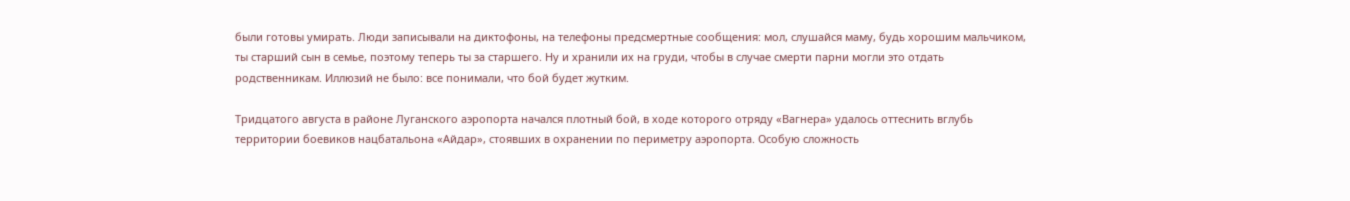были готовы умирать. Люди записывали на диктофоны, на телефоны предсмертные сообщения: мол, слушайся маму, будь хорошим мальчиком, ты старший сын в семье, поэтому теперь ты за старшего. Ну и хранили их на груди, чтобы в случае смерти парни могли это отдать родственникам. Иллюзий не было: все понимали, что бой будет жутким.

Тридцатого августа в районе Луганского аэропорта начался плотный бой, в ходе которого отряду «Вагнера» удалось оттеснить вглубь территории боевиков нацбатальона «Айдар», стоявших в охранении по периметру аэропорта. Особую сложность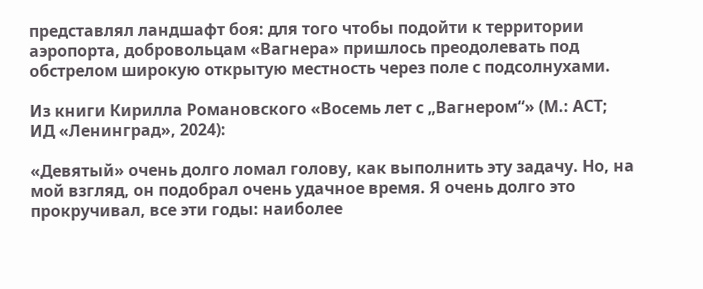представлял ландшафт боя: для того чтобы подойти к территории аэропорта, добровольцам «Вагнера» пришлось преодолевать под обстрелом широкую открытую местность через поле с подсолнухами.

Из книги Кирилла Романовского «Восемь лет с „Вагнером“» (М.: АСТ; ИД «Ленинград», 2024):

«Девятый» очень долго ломал голову, как выполнить эту задачу. Но, на мой взгляд, он подобрал очень удачное время. Я очень долго это прокручивал, все эти годы: наиболее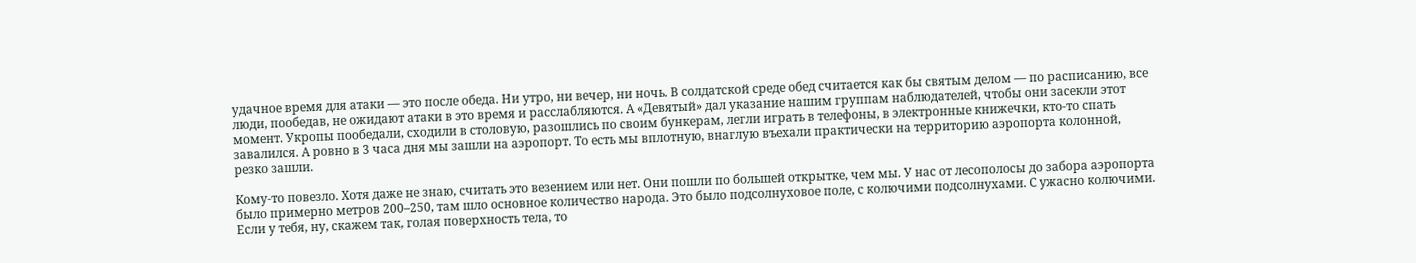удачное время для атаки — это после обеда. Ни утро, ни вечер, ни ночь. В солдатской среде обед считается как бы святым делом — по расписанию, все люди, пообедав, не ожидают атаки в это время и расслабляются. А «Девятый» дал указание нашим группам наблюдателей, чтобы они засекли этот момент. Укропы пообедали, сходили в столовую, разошлись по своим бункерам, легли играть в телефоны, в электронные книжечки, кто-то спать завалился. А ровно в 3 часа дня мы зашли на аэропорт. То есть мы вплотную, внаглую въехали практически на территорию аэропорта колонной, резко зашли.

Кому-то повезло. Хотя даже не знаю, считать это везением или нет. Они пошли по большей открытке, чем мы. У нас от лесополосы до забора аэропорта было примерно метров 200–250, там шло основное количество народа. Это было подсолнуховое поле, с колючими подсолнухами. С ужасно колючими. Если у тебя, ну, скажем так, голая поверхность тела, то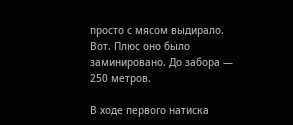просто с мясом выдирало. Вот. Плюс оно было заминировано. До забора — 250 метров.

В ходе первого натиска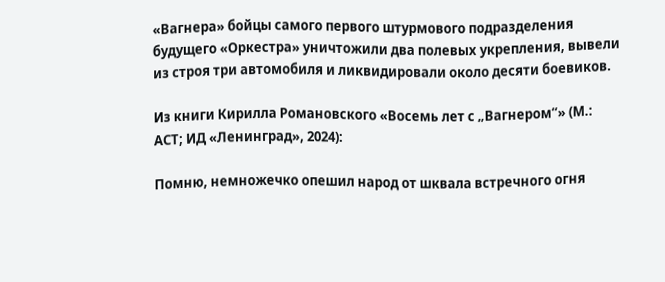«Вагнера» бойцы самого первого штурмового подразделения будущего «Оркестра» уничтожили два полевых укрепления, вывели из строя три автомобиля и ликвидировали около десяти боевиков.

Из книги Кирилла Романовского «Восемь лет с „Вагнером“» (М.: АСТ; ИД «Ленинград», 2024):

Помню, немножечко опешил народ от шквала встречного огня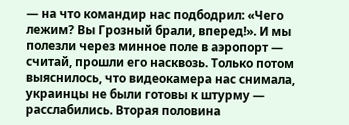— на что командир нас подбодрил: «Чего лежим? Вы Грозный брали, вперед!». И мы полезли через минное поле в аэропорт — считай, прошли его насквозь. Только потом выяснилось, что видеокамера нас снимала, украинцы не были готовы к штурму — расслабились. Вторая половина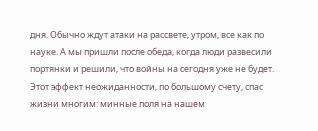дня. Обычно ждут атаки на рассвете, утром, все как по науке. А мы пришли после обеда, когда люди развесили портянки и решили, что войны на сегодня уже не будет. Этот эффект неожиданности, по большому счету, спас жизни многим: минные поля на нашем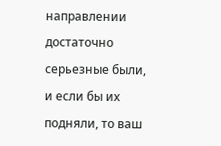направлении достаточно серьезные были, и если бы их подняли, то ваш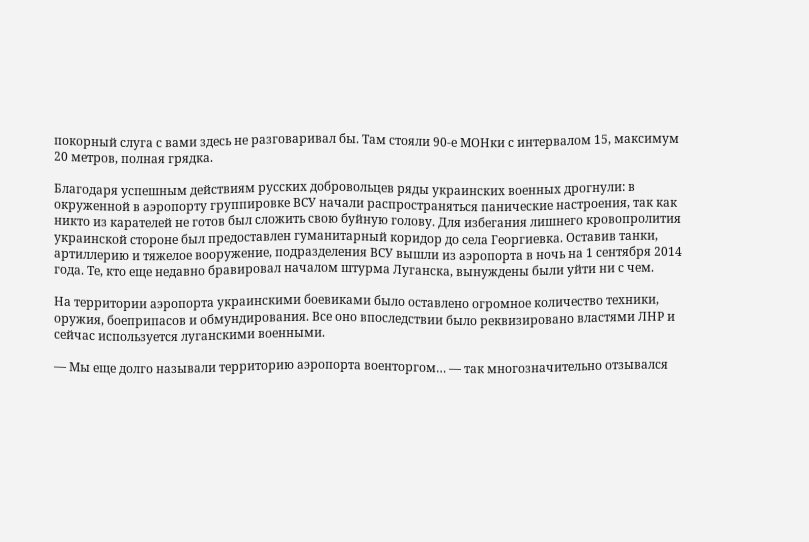покорный слуга с вами здесь не разговаривал бы. Там стояли 90-е МОНки с интервалом 15, максимум 20 метров, полная грядка.

Благодаря успешным действиям русских добровольцев ряды украинских военных дрогнули: в окруженной в аэропорту группировке ВСУ начали распространяться панические настроения, так как никто из карателей не готов был сложить свою буйную голову. Для избегания лишнего кровопролития украинской стороне был предоставлен гуманитарный коридор до села Георгиевка. Оставив танки, артиллерию и тяжелое вооружение, подразделения ВСУ вышли из аэропорта в ночь на 1 сентября 2014 года. Те, кто еще недавно бравировал началом штурма Луганска, вынуждены были уйти ни с чем.

На территории аэропорта украинскими боевиками было оставлено огромное количество техники, оружия, боеприпасов и обмундирования. Все оно впоследствии было реквизировано властями ЛНР и сейчас используется луганскими военными.

— Мы еще долго называли территорию аэропорта военторгом… — так многозначительно отзывался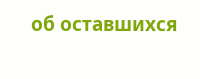об оставшихся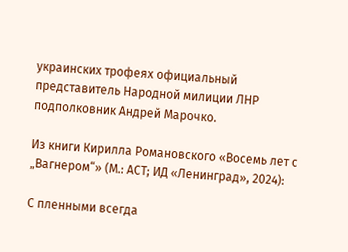украинских трофеях официальный представитель Народной милиции ЛНР подполковник Андрей Марочко.

Из книги Кирилла Романовского «Восемь лет с „Вагнером“» (М.: АСТ; ИД «Ленинград», 2024):

С пленными всегда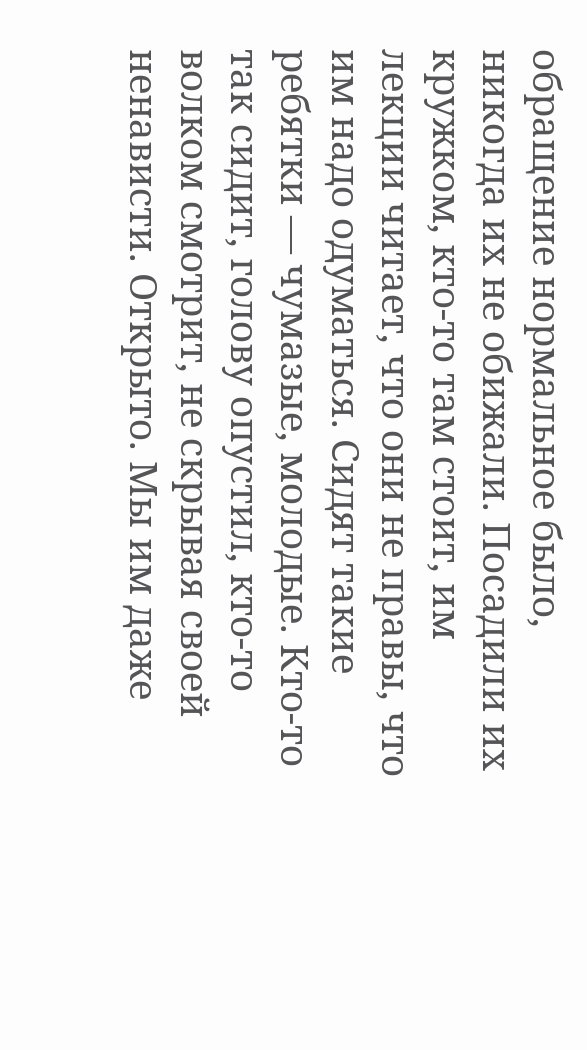обращение нормальное было, никогда их не обижали. Посадили их кружком, кто-то там стоит, им лекции читает, что они не правы, что им надо одуматься. Сидят такие ребятки — чумазые, молодые. Кто-то так сидит, голову опустил, кто-то волком смотрит, не скрывая своей ненависти. Открыто. Мы им даже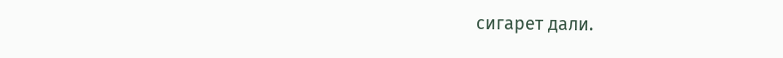сигарет дали.